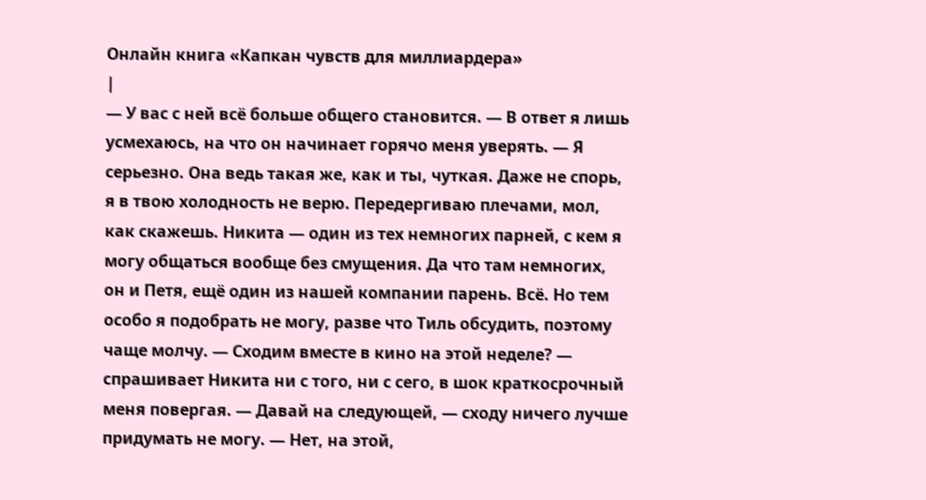Онлайн книга «Капкан чувств для миллиардера»
|
— У вас с ней всё больше общего становится. — В ответ я лишь усмехаюсь, на что он начинает горячо меня уверять. — Я серьезно. Она ведь такая же, как и ты, чуткая. Даже не спорь, я в твою холодность не верю. Передергиваю плечами, мол, как скажешь. Никита — один из тех немногих парней, с кем я могу общаться вообще без смущения. Да что там немногих, он и Петя, ещё один из нашей компании парень. Всё. Но тем особо я подобрать не могу, разве что Тиль обсудить, поэтому чаще молчу. — Сходим вместе в кино на этой неделе? — спрашивает Никита ни с того, ни с сего, в шок краткосрочный меня повергая. — Давай на следующей, — сходу ничего лучше придумать не могу. — Нет, на этой,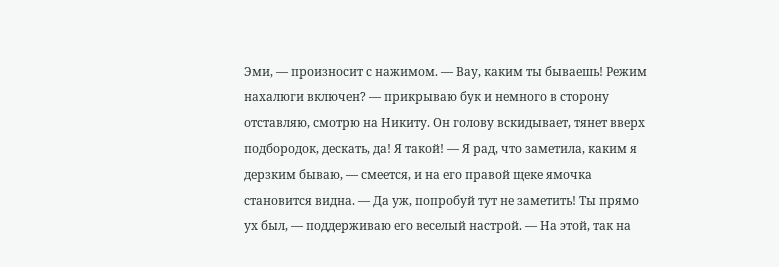Эми, — произносит с нажимом. — Вау, каким ты бываешь! Режим нахалюги включен? — прикрываю бук и немного в сторону отставляю, смотрю на Никиту. Он голову вскидывает, тянет вверх подбородок, дескать, да! Я такой! — Я рад, что заметила, каким я дерзким бываю, — смеется, и на его правой щеке ямочка становится видна. — Да уж, попробуй тут не заметить! Ты прямо ух был, — поддерживаю его веселый настрой. — На этой, так на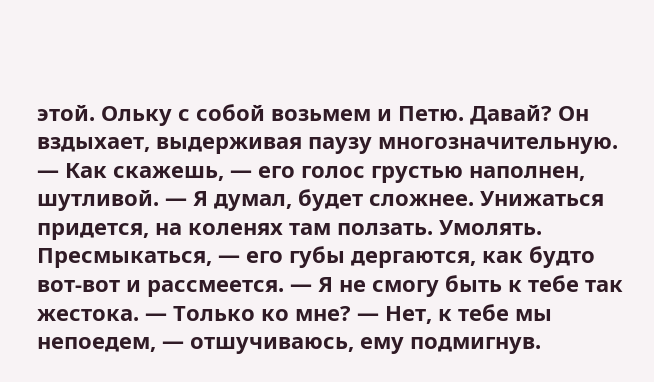этой. Ольку с собой возьмем и Петю. Давай? Он вздыхает, выдерживая паузу многозначительную. — Как скажешь, — его голос грустью наполнен, шутливой. — Я думал, будет сложнее. Унижаться придется, на коленях там ползать. Умолять. Пресмыкаться, — его губы дергаются, как будто вот-вот и рассмеется. — Я не смогу быть к тебе так жестока. — Только ко мне? — Нет, к тебе мы непоедем, — отшучиваюсь, ему подмигнув.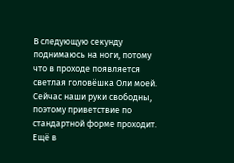В следующую секунду поднимаюсь на ноги, потому что в проходе появляется светлая головёшка Оли моей. Сейчас наши руки свободны, поэтому приветствие по стандартной форме проходит. Ещё в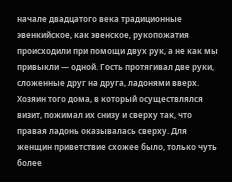начале двадцатого века традиционные эвенкийское, как эвенское, рукопожатия происходили при помощи двух рук, а не как мы привыкли — одной. Гость протягивал две руки, сложенные друг на друга, ладонями вверх. Хозяин того дома, в который осуществлялся визит, пожимал их снизу и сверху так, что правая ладонь оказывалась сверху. Для женщин приветствие схожее было, только чуть более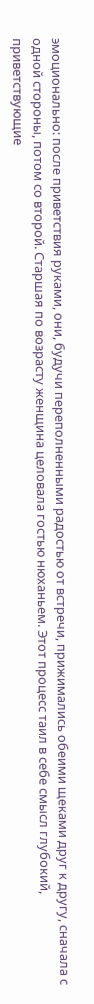эмоционально: после приветствия руками, они, будучи переполненными радостью от встречи, прижимались обеими щеками друг к другу, сначала с одной стороны, потом со второй. Старшая по возрасту женщина целовала гостью нюханьем. Этот процесс таил в себе смысл глубокий, приветствующие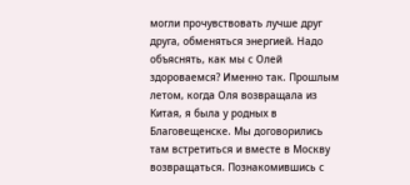могли прочувствовать лучше друг друга, обменяться энергией. Надо объяснять, как мы с Олей здороваемся? Именно так. Прошлым летом, когда Оля возвращала из Китая, я была у родных в Благовещенске. Мы договорились там встретиться и вместе в Москву возвращаться. Познакомившись с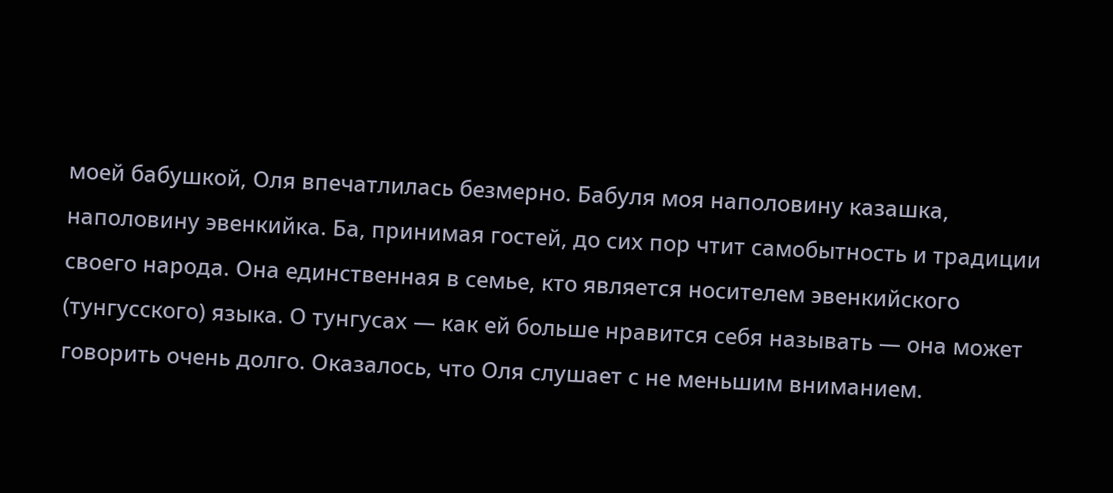моей бабушкой, Оля впечатлилась безмерно. Бабуля моя наполовину казашка, наполовину эвенкийка. Ба, принимая гостей, до сих пор чтит самобытность и традиции своего народа. Она единственная в семье, кто является носителем эвенкийского (тунгусского) языка. О тунгусах — как ей больше нравится себя называть — она может говорить очень долго. Оказалось, что Оля слушает с не меньшим вниманием.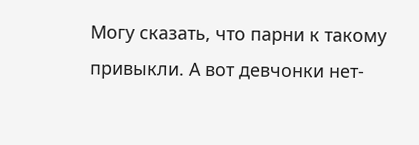Могу сказать, что парни к такому привыкли. А вот девчонки нет-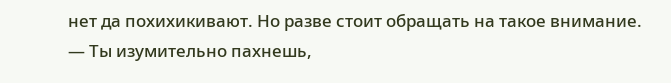нет да похихикивают. Но разве стоит обращать на такое внимание. — Ты изумительно пахнешь,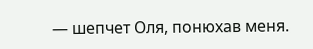— шепчет Оля, понюхав меня.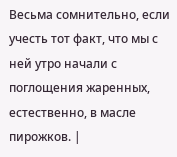Весьма сомнительно, если учесть тот факт, что мы с ней утро начали с поглощения жаренных, естественно, в масле пирожков. |